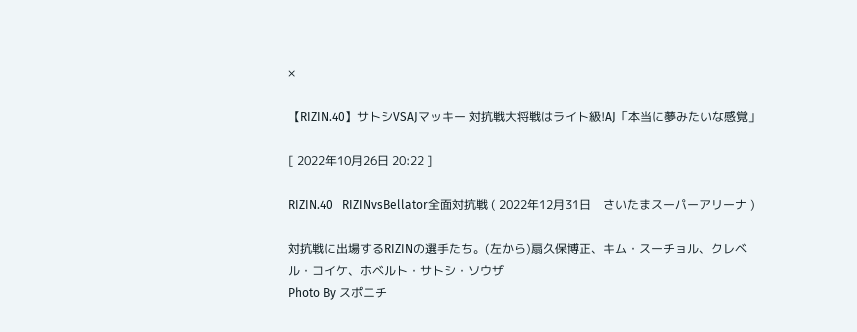×

【RIZIN.40】サトシVSAJマッキー 対抗戦大将戦はライト級!AJ「本当に夢みたいな感覚」

[ 2022年10月26日 20:22 ]

RIZIN.40   RIZINvsBellator全面対抗戦 ( 2022年12月31日    さいたまスーパーアリーナ )

対抗戦に出場するRIZINの選手たち。(左から)扇久保博正、キム・スーチョル、クレベル・コイケ、ホベルト・サトシ・ソウザ
Photo By スポニチ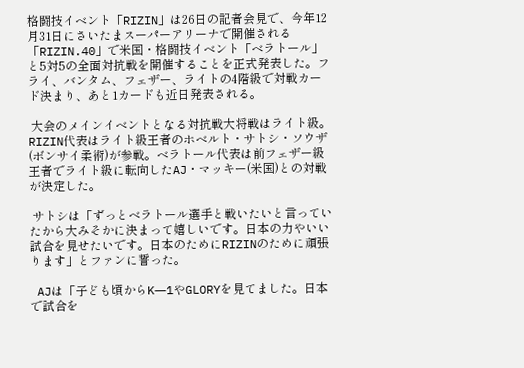格闘技イベント「RIZIN」は26日の記者会見で、今年12月31日にさいたまスーパーアリーナで開催される「RIZIN.40」で米国・格闘技イベント「ベラトール」と5対5の全面対抗戦を開催することを正式発表した。フライ、バンタム、フェザー、ライトの4階級で対戦カード決まり、あと1カードも近日発表される。

 大会のメインイベントとなる対抗戦大将戦はライト級。RIZIN代表はライト級王者のホベルト・サトシ・ソウザ(ボンサイ柔術)が参戦。ベラトール代表は前フェザー級王者でライト級に転向したAJ・マッキー(米国)との対戦が決定した。

 サトシは「ずっとベラトール選手と戦いたいと言っていたから大みそかに決まって嬉しいです。日本の力やいい試合を見せたいです。日本のためにRIZINのために頑張ります」とファンに誓った。

 AJは「子ども頃からK―1やGLORYを見てました。日本で試合を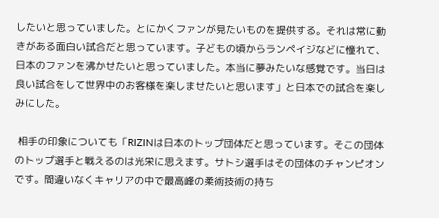したいと思っていました。とにかくファンが見たいものを提供する。それは常に動きがある面白い試合だと思っています。子どもの頃からランペイジなどに憧れて、日本のファンを沸かせたいと思っていました。本当に夢みたいな感覚です。当日は良い試合をして世界中のお客様を楽しませたいと思います」と日本での試合を楽しみにした。

 相手の印象についても「RIZINは日本のトップ団体だと思っています。そこの団体のトップ選手と戦えるのは光栄に思えます。サトシ選手はその団体のチャンピオンです。間違いなくキャリアの中で最高峰の柔術技術の持ち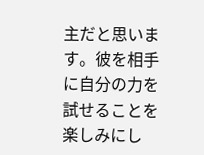主だと思います。彼を相手に自分の力を試せることを楽しみにし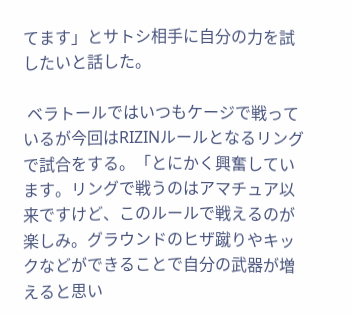てます」とサトシ相手に自分の力を試したいと話した。

 ベラトールではいつもケージで戦っているが今回はRIZINルールとなるリングで試合をする。「とにかく興奮しています。リングで戦うのはアマチュア以来ですけど、このルールで戦えるのが楽しみ。グラウンドのヒザ蹴りやキックなどができることで自分の武器が増えると思い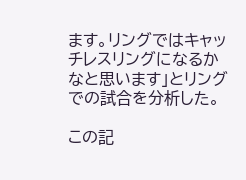ます。リングではキャッチレスリングになるかなと思います」とリングでの試合を分析した。

この記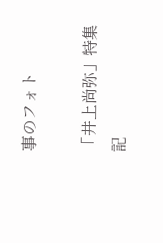事のフォト

「井上尚弥」特集記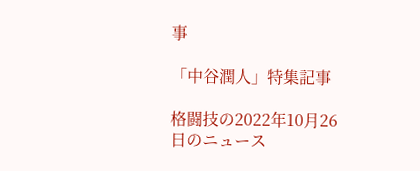事

「中谷潤人」特集記事

格闘技の2022年10月26日のニュース